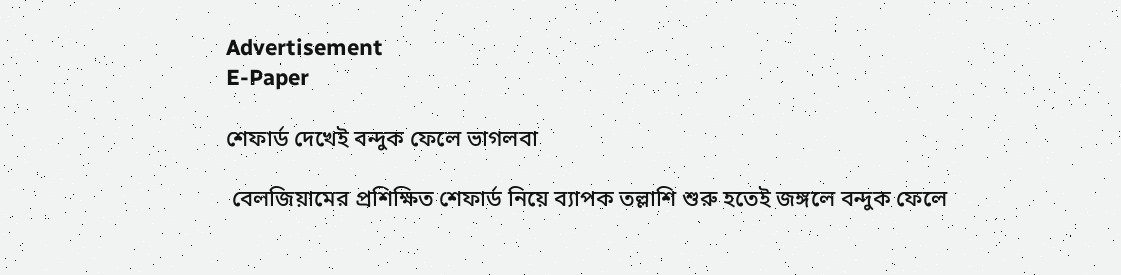Advertisement
E-Paper

শেফার্ড দেখেই বন্দুক ফেলে ভাগলবা

 বেলজিয়ামের প্রশিক্ষিত শেফার্ড নিয়ে ব্যাপক তল্লাশি শুরু হতেই জঙ্গলে বন্দুক ফেলে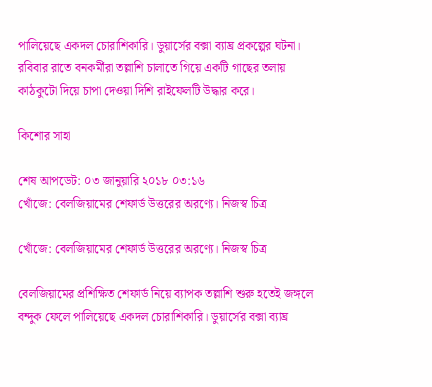পালিয়েছে একদল চোরাশিকারি। ডুয়ার্সের বক্সা ব্যাঘ্র প্রকল্পের ঘটনা। রবিবার রাতে বনকর্মীরা তল্লাশি চালাতে গিয়ে একটি গাছের তলায় কাঠকুটো দিয়ে চাপা দেওয়া দিশি রাইফেলটি উদ্ধার করে।

কিশোর সাহা

শেষ আপডেট: ০৩ জানুয়ারি ২০১৮ ০৩:১৬
খোঁজে: বেলজিয়ামের শেফার্ড উত্তরের অরণ্যে। নিজস্ব চিত্র

খোঁজে: বেলজিয়ামের শেফার্ড উত্তরের অরণ্যে। নিজস্ব চিত্র

বেলজিয়ামের প্রশিক্ষিত শেফার্ড নিয়ে ব্যাপক তল্লাশি শুরু হতেই জঙ্গলে বন্দুক ফেলে পালিয়েছে একদল চোরাশিকারি। ডুয়ার্সের বক্সা ব্যাঘ্র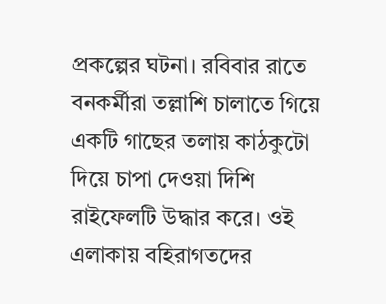প্রকল্পের ঘটনা। রবিবার রাতে বনকর্মীরা তল্লাশি চালাতে গিয়ে একটি গাছের তলায় কাঠকুটো দিয়ে চাপা দেওয়া দিশি রাইফেলটি উদ্ধার করে। ওই এলাকায় বহিরাগতদের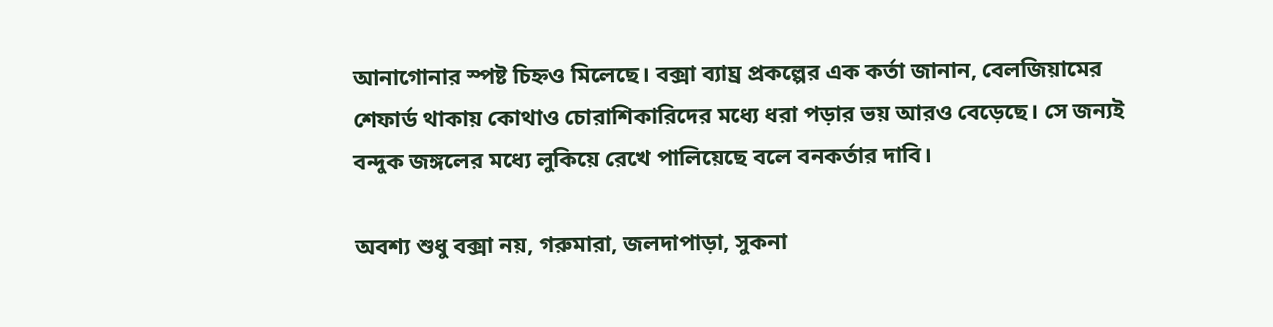আনাগোনার স্পষ্ট চিহ্নও মিলেছে। বক্সা ব্যাঘ্র প্রকল্পের এক কর্তা জানান, বেলজিয়ামের শেফার্ড থাকায় কোথাও চোরাশিকারিদের মধ্যে ধরা পড়ার ভয় আরও বেড়েছে। সে জন্যই বন্দুক জঙ্গলের মধ্যে লুকিয়ে রেখে পালিয়েছে বলে বনকর্তার দাবি।

অবশ্য শুধু বক্সা নয়, গরুমারা, জলদাপাড়া, সুকনা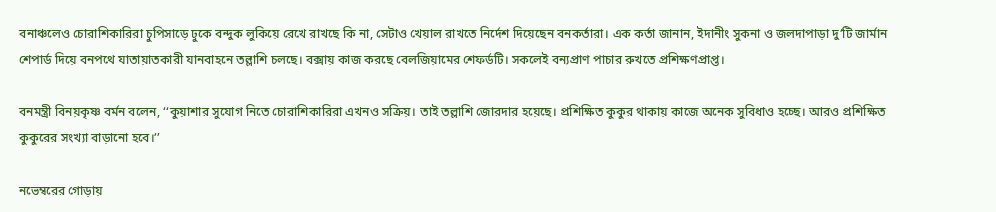বনাঞ্চলেও চোরাশিকারিরা চুপিসাড়ে ঢুকে বন্দুক লুকিয়ে রেখে রাখছে কি না, সেটাও খেয়াল রাখতে নির্দেশ দিয়েছেন বনকর্তারা। এক কর্তা জানান, ইদানীং সুকনা ও জলদাপাড়া দু’টি জার্মান শেপার্ড দিয়ে বনপথে যাতায়াতকারী যানবাহনে তল্লাশি চলছে। বক্সায় কাজ করছে বেলজিয়ামের শেফর্ডটি। সকলেই বন্যপ্রাণ পাচার রুখতে প্রশিক্ষণপ্রাপ্ত।

বনমন্ত্রী বিনয়কৃষ্ণ বর্মন বলেন, ‘‘কুয়াশার সুযোগ নিতে চোরাশিকারিরা এখনও সক্রিয়। তাই তল্লাশি জোরদার হয়েছে। প্রশিক্ষিত কুকুর থাকায় কাজে অনেক সুবিধাও হচ্ছে। আরও প্রশিক্ষিত কুকুরের সংখ্যা বাড়ানো হবে।’’

নভেম্বরের গোড়ায়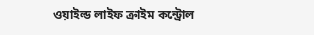ওয়াইল্ড লাইফ ক্রাইম কন্ট্রোল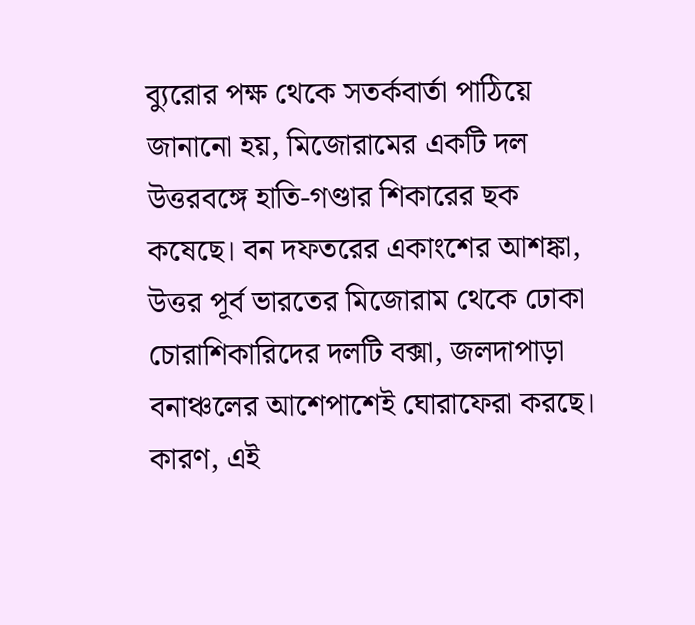ব্যুরোর পক্ষ থেকে সতর্কবার্তা পাঠিয়ে জানানো হয়, মিজোরামের একটি দল উত্তরবঙ্গে হাতি-গণ্ডার শিকারের ছক কষেছে। বন দফতরের একাংশের আশঙ্কা, উত্তর পূর্ব ভারতের মিজোরাম থেকে ঢোকা চোরাশিকারিদের দলটি বক্সা, জলদাপাড়া বনাঞ্চলের আশেপাশেই ঘোরাফেরা করছে। কারণ, এই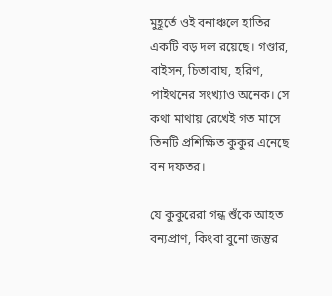মুহূর্তে ওই বনাঞ্চলে হাতির একটি বড় দল রয়েছে। গণ্ডার, বাইসন, চিতাবাঘ, হরিণ, পাইথনের সংখ্যাও অনেক। সে কথা মাথায় রেখেই গত মাসে তিনটি প্রশিক্ষিত কুকুর এনেছে বন দফতর।

যে কুকুরেরা গন্ধ শুঁকে আহত বন্যপ্রাণ, কিংবা বুনো জন্তুর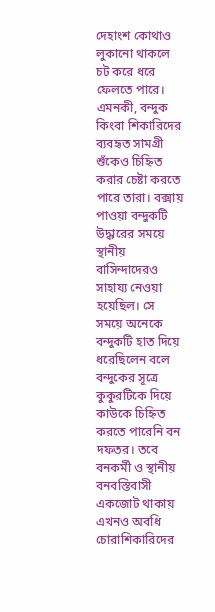দেহাংশ কোথাও লুকানো থাকলে চট করে ধরে ফেলতে পারে। এমনকী, বন্দুক কিংবা শিকারিদের ব্যবহৃত সামগ্রী শুঁকেও চিহ্নিত করার চেষ্টা করতে পারে তারা। বক্সায় পাওয়া বন্দুকটি উদ্ধারের সময়ে স্থানীয় বাসিন্দাদেরও সাহায্য নেওয়া হয়েছিল। সে সময়ে অনেকে বন্দুকটি হাত দিয়ে ধরেছিলেন বলে বন্দুকের সূত্রে কুকুরটিকে দিয়ে কাউকে চিহ্নিত করতে পারেনি বন দফতর। তবে বনকর্মী ও স্থানীয় বনবস্তিবাসী একজোট থাকায় এখনও অবধি চোরাশিকারিদের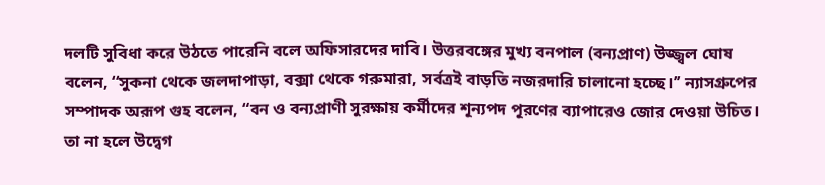দলটি সুবিধা করে উঠতে পারেনি বলে অফিসারদের দাবি। উত্তরবঙ্গের মুখ্য বনপাল (বন্যপ্রাণ) উজ্জ্বল ঘোষ বলেন, ‘‘সুকনা থেকে জলদাপাড়া, বক্সা থেকে গরুমারা, সর্বত্রই বাড়তি নজরদারি চালানো হচ্ছে।’’ ন্যাসগ্রুপের সম্পাদক অরূপ গুহ বলেন, “বন ও বন্যপ্রাণী সুরক্ষায় কর্মীদের শূন্যপদ পূরণের ব্যাপারেও জোর দেওয়া উচিত। তা না হলে উদ্বেগ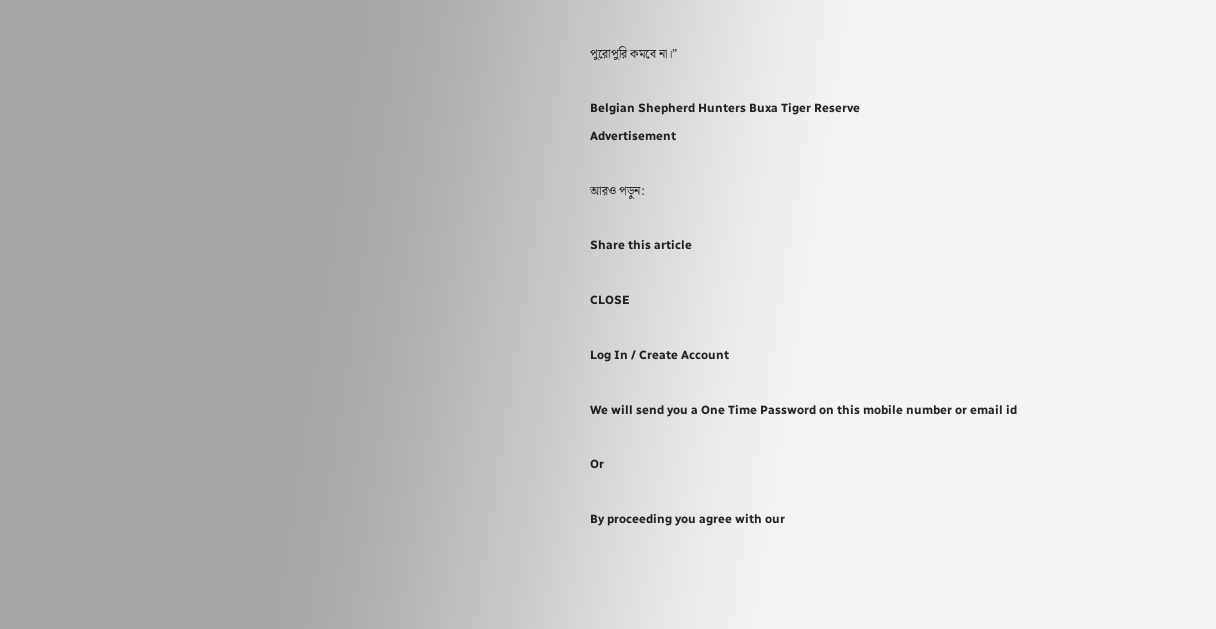পুরোপুরি কমবে না।”

Belgian Shepherd Hunters Buxa Tiger Reserve
Advertisement

আরও পড়ুন:

Share this article

CLOSE

Log In / Create Account

We will send you a One Time Password on this mobile number or email id

Or

By proceeding you agree with our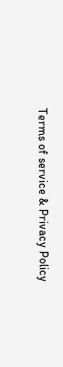Terms of service & Privacy Policy